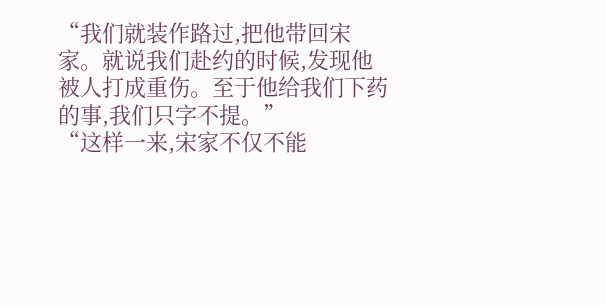“我们就装作路过,把他带回宋家。就说我们赴约的时候,发现他被人打成重伤。至于他给我们下药的事,我们只字不提。”
“这样一来,宋家不仅不能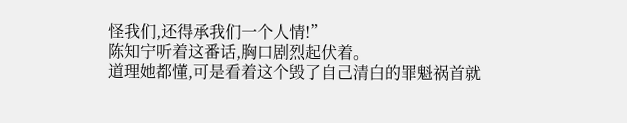怪我们,还得承我们一个人情!”
陈知宁听着这番话,胸口剧烈起伏着。
道理她都懂,可是看着这个毁了自己清白的罪魁祸首就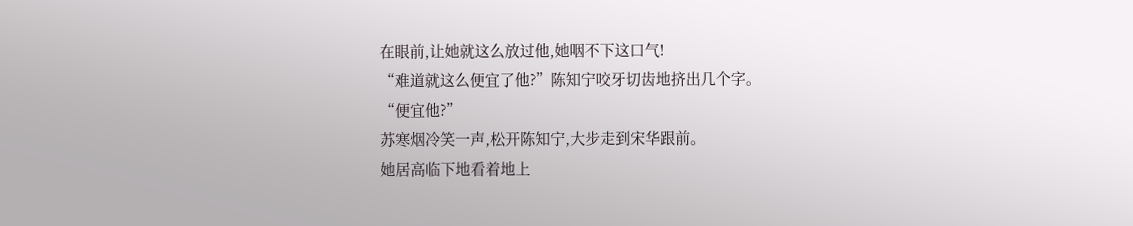在眼前,让她就这么放过他,她咽不下这口气!
“难道就这么便宜了他?”陈知宁咬牙切齿地挤出几个字。
“便宜他?”
苏寒烟冷笑一声,松开陈知宁,大步走到宋华跟前。
她居高临下地看着地上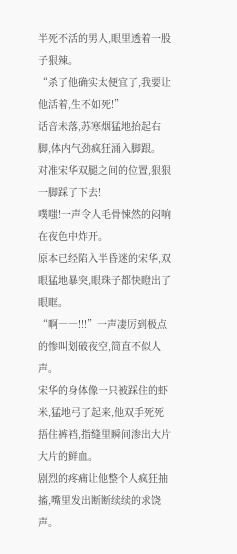半死不活的男人,眼里透着一股子狠辣。
“杀了他确实太便宜了,我要让他活着,生不如死!”
话音未落,苏寒烟猛地抬起右脚,体内气劲疯狂涌入脚跟。
对准宋华双腿之间的位置,狠狠一脚踩了下去!
噗嗤!一声令人毛骨悚然的闷响在夜色中炸开。
原本已经陷入半昏迷的宋华,双眼猛地暴突,眼珠子都快瞪出了眼眶。
“啊――!!!”一声凄厉到极点的惨叫划破夜空,简直不似人声。
宋华的身体像一只被踩住的虾米,猛地弓了起来,他双手死死捂住裤裆,指缝里瞬间渗出大片大片的鲜血。
剧烈的疼痛让他整个人疯狂抽搐,嘴里发出断断续续的求饶声。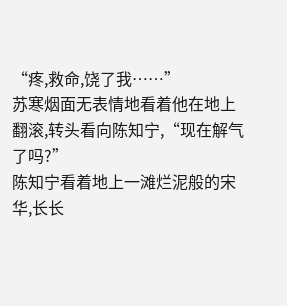“疼,救命,饶了我……”
苏寒烟面无表情地看着他在地上翻滚,转头看向陈知宁,“现在解气了吗?”
陈知宁看着地上一滩烂泥般的宋华,长长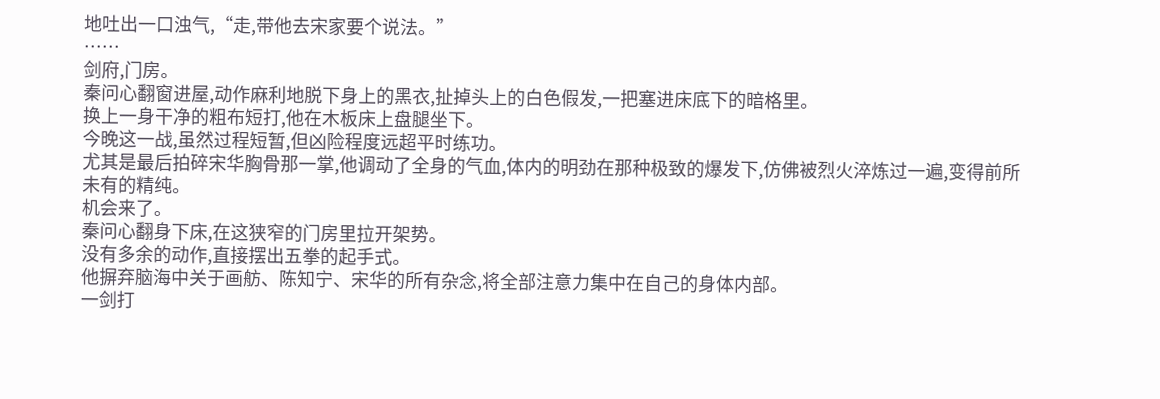地吐出一口浊气,“走,带他去宋家要个说法。”
……
剑府,门房。
秦问心翻窗进屋,动作麻利地脱下身上的黑衣,扯掉头上的白色假发,一把塞进床底下的暗格里。
换上一身干净的粗布短打,他在木板床上盘腿坐下。
今晚这一战,虽然过程短暂,但凶险程度远超平时练功。
尤其是最后拍碎宋华胸骨那一掌,他调动了全身的气血,体内的明劲在那种极致的爆发下,仿佛被烈火淬炼过一遍,变得前所未有的精纯。
机会来了。
秦问心翻身下床,在这狭窄的门房里拉开架势。
没有多余的动作,直接摆出五拳的起手式。
他摒弃脑海中关于画舫、陈知宁、宋华的所有杂念,将全部注意力集中在自己的身体内部。
一剑打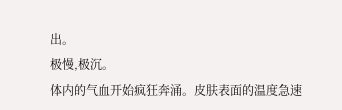出。
极慢,极沉。
体内的气血开始疯狂奔涌。皮肤表面的温度急速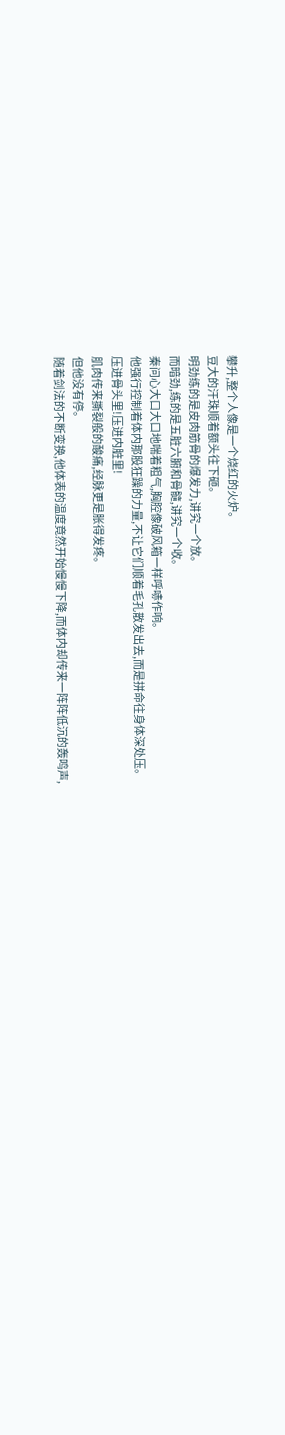攀升,整个人像是一个烧红的火炉。
豆大的汗珠顺着额头往下砸。
明劲练的是皮肉筋骨的爆发力,讲究一个放。
而暗劲,练的是五脏六腑和骨髓,讲究一个收。
秦问心大口大口地喘着粗气,胸腔像破风箱一样呼哧作响。
他强行控制着体内那股狂躁的力量,不让它们顺着毛孔散发出去,而是拼命往身体深处压。
压进骨头里!压进内脏里!
肌肉传来撕裂般的酸痛,经脉更是胀得发疼。
但他没有停。
随着剑法的不断变换,他体表的温度竟然开始慢慢下降,而体内却传来一阵阵低沉的轰鸣声,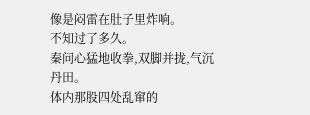像是闷雷在肚子里炸响。
不知过了多久。
秦问心猛地收拳,双脚并拢,气沉丹田。
体内那股四处乱窜的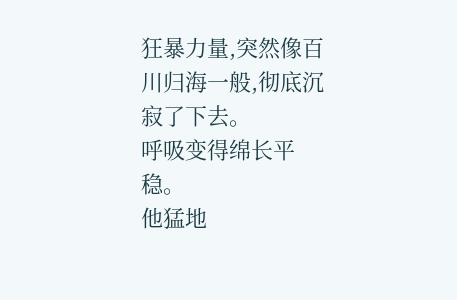狂暴力量,突然像百川归海一般,彻底沉寂了下去。
呼吸变得绵长平稳。
他猛地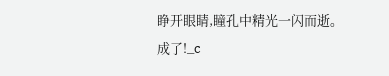睁开眼睛,瞳孔中精光一闪而逝。
成了!_c